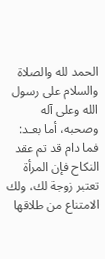الحمد لله والصلاة والسلام على رسول الله وعلى آله وصحبه، أما بعـد:
فما دام قد تم عقد النكاح فإن المرأة تعتبر زوجة لك، ولك الامتناع من طلاقها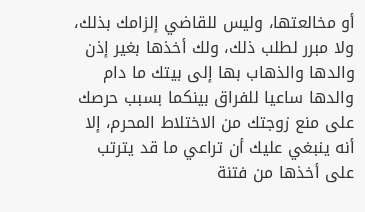أو مخالعتها، وليس للقاضي إلزامك بذلك، ولا مبرر لطلب ذلك، ولك أخذها بغير إذن والدها والذهاب بها إلى بيتك ما دام والدها ساعيا للفراق بينكما بسبب حرصك على منع زوجتك من الاختلاط المحرم، إلا أنه ينبغي عليك أن تراعي ما قد يترتب على أخذها من فتنة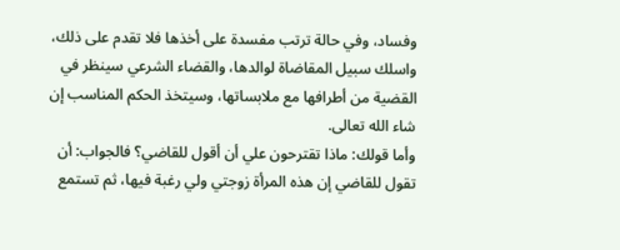وفساد، وفي حالة ترتب مفسدة على أخذها فلا تقدم على ذلك، واسلك سبيل المقاضاة لوالدها، والقضاء الشرعي سينظر في القضية من أطرافها مع ملابساتها، وسيتخذ الحكم المناسب إن شاء الله تعالى.
وأما قولك: ماذا تقترحون علي أن أقول للقاضي؟ فالجواب: أن تقول للقاضي إن هذه المرأة زوجتي ولي رغبة فيها، ثم تستمع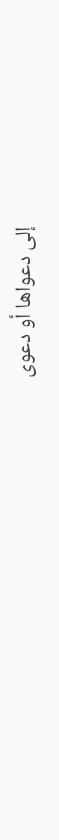إلى دعواها أو دعوى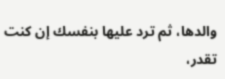والدها، ثم ترد عليها بنفسك إن كنت تقدر،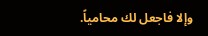وإلا فاجعل لك محامياً.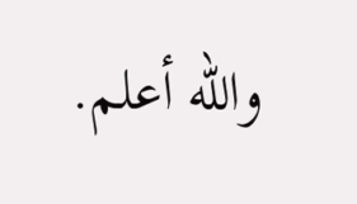والله أعلم.